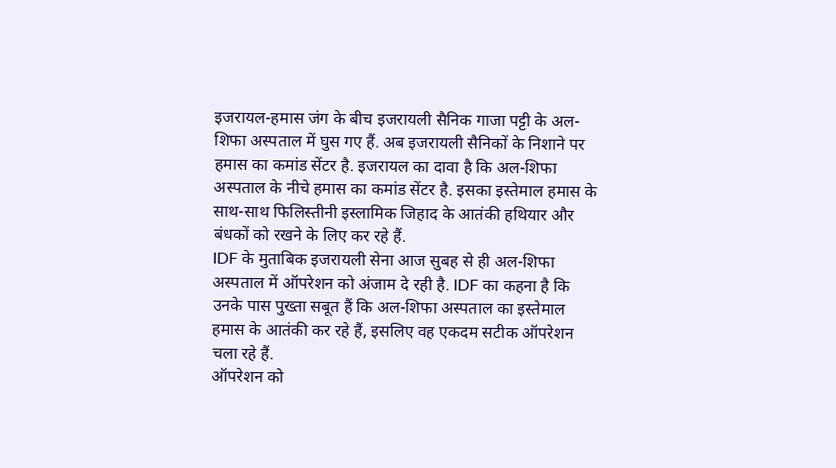इजरायल-हमास जंग के बीच इजरायली सैनिक गाजा पट्टी के अल-शिफा अस्पताल में घुस गए हैं. अब इजरायली सैनिकों के निशाने पर हमास का कमांड सेंटर है. इजरायल का दावा है कि अल-शिफा अस्पताल के नीचे हमास का कमांड सेंटर है. इसका इस्तेमाल हमास के साथ-साथ फिलिस्तीनी इस्लामिक जिहाद के आतंकी हथियार और बंधकों को रखने के लिए कर रहे हैं.
IDF के मुताबिक इजरायली सेना आज सुबह से ही अल-शिफा अस्पताल में ऑपरेशन को अंजाम दे रही है. IDF का कहना है कि उनके पास पुख्ता सबूत हैं कि अल-शिफा अस्पताल का इस्तेमाल हमास के आतंकी कर रहे हैं, इसलिए वह एकदम सटीक ऑपरेशन चला रहे हैं.
ऑपरेशन को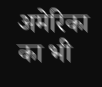अमेरिका का भी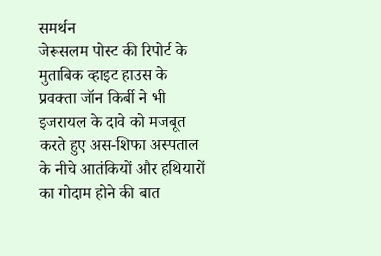समर्थन
जेरूसलम पोस्ट की रिपोर्ट के मुताबिक व्हाइट हाउस के प्रवक्ता जॉन किर्बी ने भी इजरायल के दावे को मजबूत करते हुए अस-शिफा अस्पताल के नीचे आतंकियों और हथियारों का गोदाम होने की बात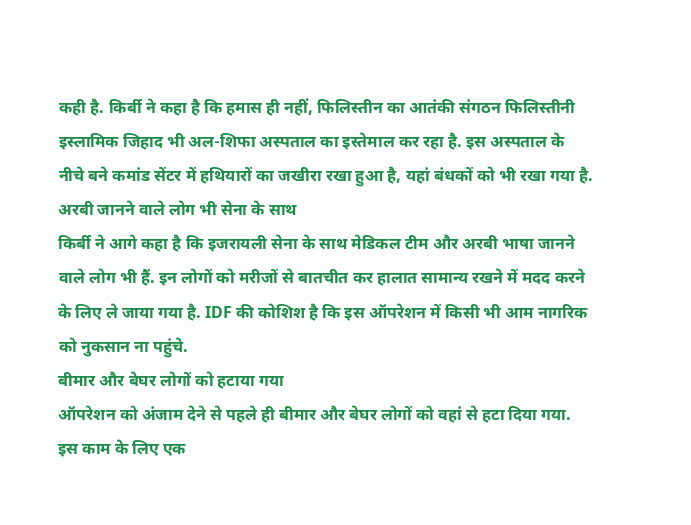कही है. किर्बी ने कहा है कि हमास ही नहीं, फिलिस्तीन का आतंकी संगठन फिलिस्तीनी इस्लामिक जिहाद भी अल-शिफा अस्पताल का इस्तेमाल कर रहा है. इस अस्पताल के नीचे बने कमांड सेंटर में हथियारों का जखीरा रखा हुआ है, यहां बंधकों को भी रखा गया है.
अरबी जानने वाले लोग भी सेना के साथ
किर्बी ने आगे कहा है कि इजरायली सेना के साथ मेडिकल टीम और अरबी भाषा जानने वाले लोग भी हैं. इन लोगों को मरीजों से बातचीत कर हालात सामान्य रखने में मदद करने के लिए ले जाया गया है. IDF की कोशिश है कि इस ऑपरेशन में किसी भी आम नागरिक को नुकसान ना पहुंचे.
बीमार और बेघर लोगों को हटाया गया
ऑपरेशन को अंजाम देने से पहले ही बीमार और बेघर लोगों को वहां से हटा दिया गया. इस काम के लिए एक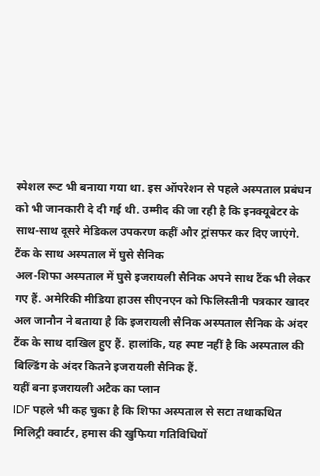स्पेशल रूट भी बनाया गया था. इस ऑपरेशन से पहले अस्पताल प्रबंधन को भी जानकारी दे दी गई थी. उम्मीद की जा रही है कि इनक्यूबेटर के साथ-साथ दूसरे मेडिकल उपकरण कहीं और ट्रांसफर कर दिए जाएंगे.
टैंक के साथ अस्पताल में घुसे सैनिक
अल-शिफा अस्पताल में घुसे इजरायली सैनिक अपने साथ टैंक भी लेकर गए हैं. अमेरिकी मीडिया हाउस सीएनएन को फिलिस्तीनी पत्रकार खादर अल जानौन ने बताया है कि इजरायली सैनिक अस्पताल सैनिक के अंदर टैंक के साथ दाखिल हुए हैं. हालांकि, यह स्पष्ट नहीं है कि अस्पताल की बिल्डिंग के अंदर कितने इजरायली सैनिक हैं.
यहीं बना इजरायली अटैक का प्लान
IDF पहले भी कह चुका है कि शिफा अस्पताल से सटा तथाकथित मिलिट्री क्वार्टर, हमास की खुफिया गतिविधियों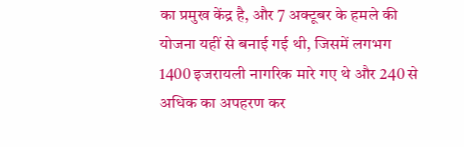का प्रमुख केंद्र है, और 7 अक्टूबर के हमले की योजना यहीं से बनाई गई थी, जिसमें लगभग 1400 इजरायली नागरिक मारे गए थे और 240 से अधिक का अपहरण कर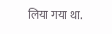लिया गया था.